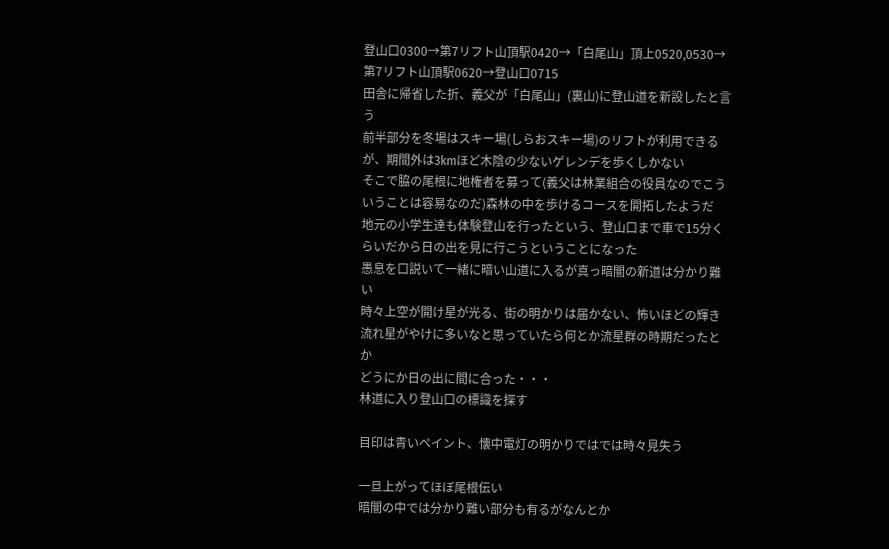登山口0300→第7リフト山頂駅0420→「白尾山」頂上0520,0530→第7リフト山頂駅0620→登山口0715
田舎に帰省した折、義父が「白尾山」(裏山)に登山道を新設したと言う
前半部分を冬場はスキー場(しらおスキー場)のリフトが利用できるが、期間外は3kmほど木陰の少ないゲレンデを歩くしかない
そこで脇の尾根に地権者を募って(義父は林業組合の役員なのでこういうことは容易なのだ)森林の中を歩けるコースを開拓したようだ
地元の小学生達も体験登山を行ったという、登山口まで車で15分くらいだから日の出を見に行こうということになった
愚息を口説いて一緒に暗い山道に入るが真っ暗闇の新道は分かり難い
時々上空が開け星が光る、街の明かりは届かない、怖いほどの輝き
流れ星がやけに多いなと思っていたら何とか流星群の時期だったとか
どうにか日の出に間に合った・・・
林道に入り登山口の標識を探す

目印は青いペイント、懐中電灯の明かりではでは時々見失う

一旦上がってほぼ尾根伝い
暗闇の中では分かり難い部分も有るがなんとか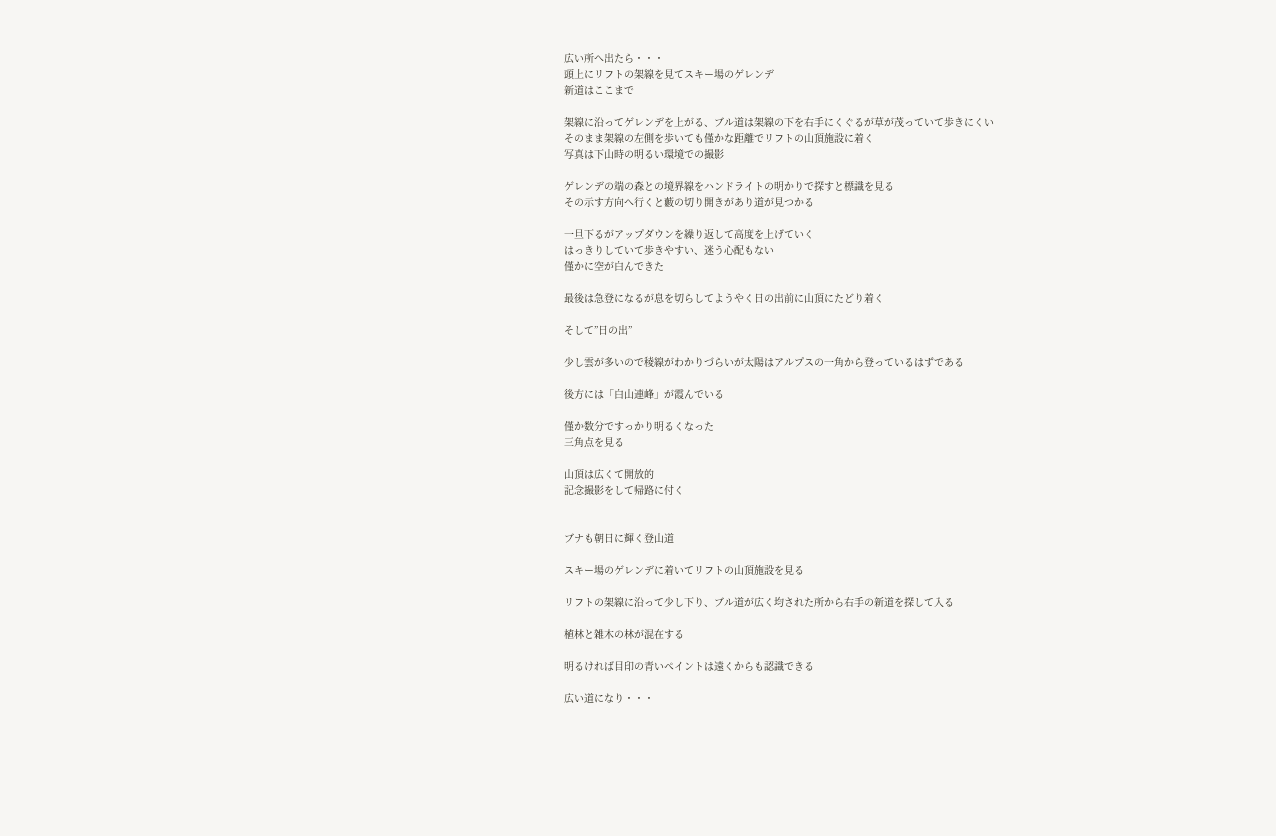広い所へ出たら・・・
頭上にリフトの架線を見てスキー場のゲレンデ
新道はここまで

架線に沿ってゲレンデを上がる、ブル道は架線の下を右手にくぐるが草が茂っていて歩きにくい
そのまま架線の左側を歩いても僅かな距離でリフトの山頂施設に着く
写真は下山時の明るい環境での撮影

ゲレンデの端の森との境界線をハンドライトの明かりで探すと標識を見る
その示す方向へ行くと藪の切り開きがあり道が見つかる

一旦下るがアップダウンを繰り返して高度を上げていく
はっきりしていて歩きやすい、迷う心配もない
僅かに空が白んできた

最後は急登になるが息を切らしてようやく日の出前に山頂にたどり着く

そして”日の出”

少し雲が多いので稜線がわかりづらいが太陽はアルプスの一角から登っているはずである

後方には「白山連峰」が霞んでいる

僅か数分ですっかり明るくなった
三角点を見る

山頂は広くて開放的
記念撮影をして帰路に付く


ブナも朝日に輝く登山道

スキー場のゲレンデに着いてリフトの山頂施設を見る

リフトの架線に沿って少し下り、ブル道が広く均された所から右手の新道を探して入る

植林と雑木の林が混在する

明るければ目印の青いペイントは遠くからも認識できる

広い道になり・・・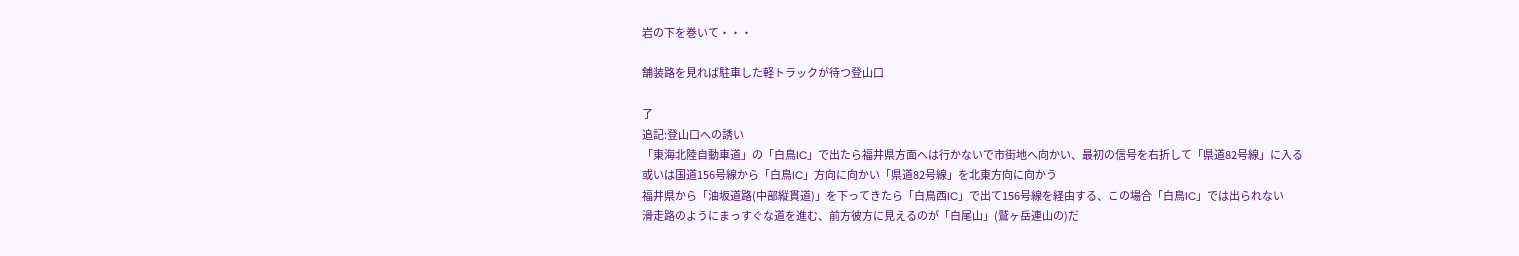岩の下を巻いて・・・

舗装路を見れば駐車した軽トラックが待つ登山口

了
追記:登山口への誘い
「東海北陸自動車道」の「白鳥IC」で出たら福井県方面へは行かないで市街地へ向かい、最初の信号を右折して「県道82号線」に入る
或いは国道156号線から「白鳥IC」方向に向かい「県道82号線」を北東方向に向かう
福井県から「油坂道路(中部縦貫道)」を下ってきたら「白鳥西IC」で出て156号線を経由する、この場合「白鳥IC」では出られない
滑走路のようにまっすぐな道を進む、前方彼方に見えるのが「白尾山」(鷲ヶ岳連山の)だ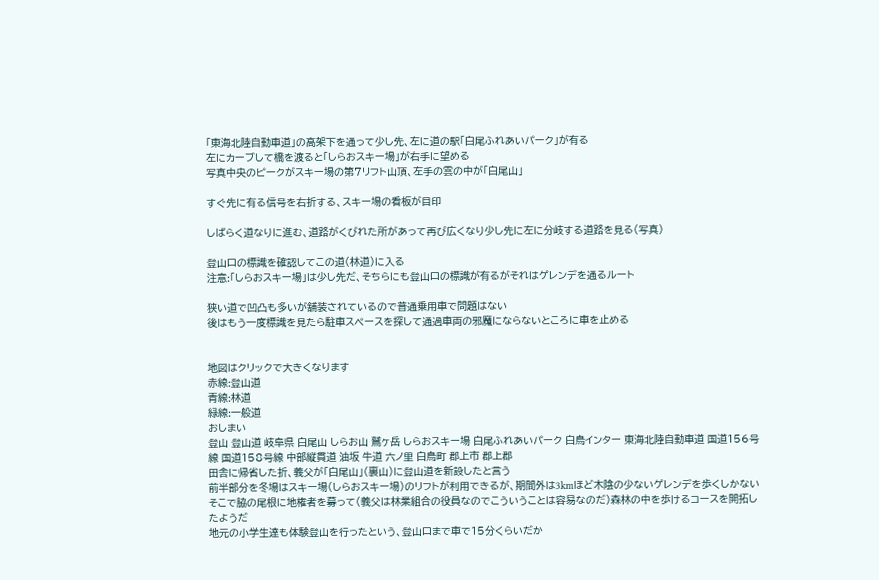「東海北陸自動車道」の高架下を通って少し先、左に道の駅「白尾ふれあいパーク」が有る
左にカーブして橋を渡ると「しらおスキー場」が右手に望める
写真中央のピークがスキー場の第7リフト山頂、左手の雲の中が「白尾山」

すぐ先に有る信号を右折する、スキー場の看板が目印

しばらく道なりに進む、道路がくびれた所があって再び広くなり少し先に左に分岐する道路を見る(写真)

登山口の標識を確認してこの道(林道)に入る
注意:「しらおスキー場」は少し先だ、そちらにも登山口の標識が有るがそれはゲレンデを通るルート

狭い道で凹凸も多いが舗装されているので普通乗用車で問題はない
後はもう一度標識を見たら駐車スペースを探して通過車両の邪魔にならないところに車を止める


地図はクリックで大きくなります
赤線:登山道
青線:林道
緑線:一般道
おしまい
登山 登山道 岐阜県 白尾山 しらお山 鷲ヶ岳 しらおスキー場 白尾ふれあいパーク 白鳥インター 東海北陸自動車道 国道156号線 国道158号線 中部縦貫道 油坂 牛道 六ノ里 白鳥町 郡上市 郡上郡
田舎に帰省した折、義父が「白尾山」(裏山)に登山道を新設したと言う
前半部分を冬場はスキー場(しらおスキー場)のリフトが利用できるが、期間外は3kmほど木陰の少ないゲレンデを歩くしかない
そこで脇の尾根に地権者を募って(義父は林業組合の役員なのでこういうことは容易なのだ)森林の中を歩けるコースを開拓したようだ
地元の小学生達も体験登山を行ったという、登山口まで車で15分くらいだか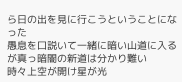ら日の出を見に行こうということになった
愚息を口説いて一緒に暗い山道に入るが真っ暗闇の新道は分かり難い
時々上空が開け星が光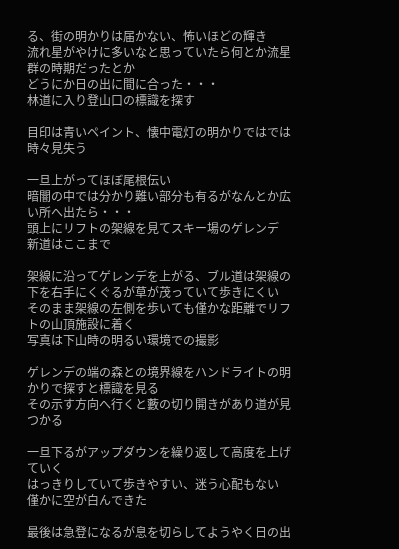る、街の明かりは届かない、怖いほどの輝き
流れ星がやけに多いなと思っていたら何とか流星群の時期だったとか
どうにか日の出に間に合った・・・
林道に入り登山口の標識を探す

目印は青いペイント、懐中電灯の明かりではでは時々見失う

一旦上がってほぼ尾根伝い
暗闇の中では分かり難い部分も有るがなんとか広い所へ出たら・・・
頭上にリフトの架線を見てスキー場のゲレンデ
新道はここまで

架線に沿ってゲレンデを上がる、ブル道は架線の下を右手にくぐるが草が茂っていて歩きにくい
そのまま架線の左側を歩いても僅かな距離でリフトの山頂施設に着く
写真は下山時の明るい環境での撮影

ゲレンデの端の森との境界線をハンドライトの明かりで探すと標識を見る
その示す方向へ行くと藪の切り開きがあり道が見つかる

一旦下るがアップダウンを繰り返して高度を上げていく
はっきりしていて歩きやすい、迷う心配もない
僅かに空が白んできた

最後は急登になるが息を切らしてようやく日の出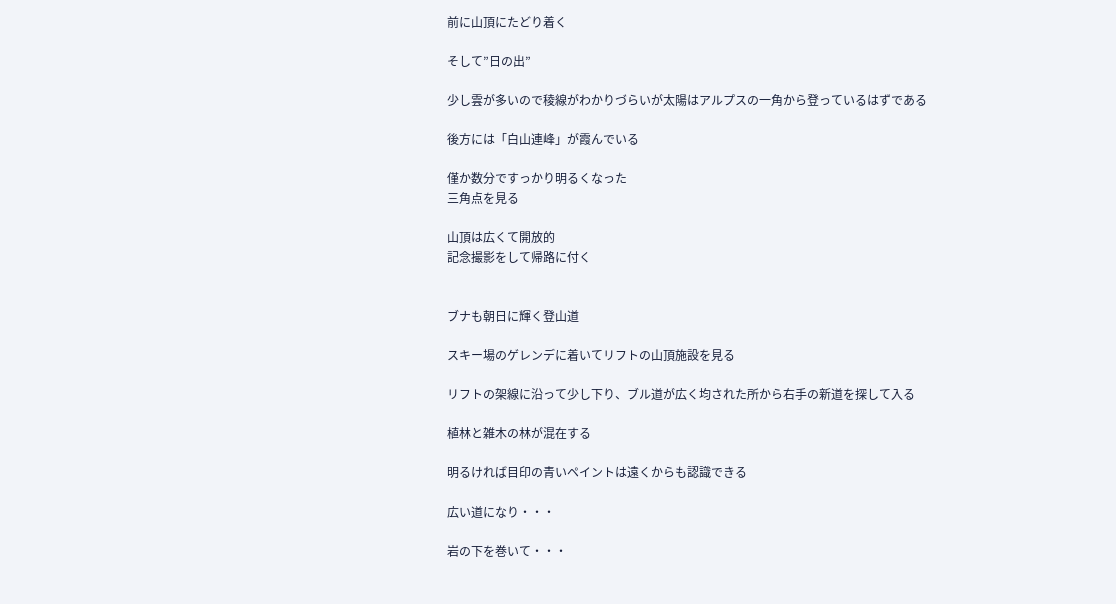前に山頂にたどり着く

そして”日の出”

少し雲が多いので稜線がわかりづらいが太陽はアルプスの一角から登っているはずである

後方には「白山連峰」が霞んでいる

僅か数分ですっかり明るくなった
三角点を見る

山頂は広くて開放的
記念撮影をして帰路に付く


ブナも朝日に輝く登山道

スキー場のゲレンデに着いてリフトの山頂施設を見る

リフトの架線に沿って少し下り、ブル道が広く均された所から右手の新道を探して入る

植林と雑木の林が混在する

明るければ目印の青いペイントは遠くからも認識できる

広い道になり・・・

岩の下を巻いて・・・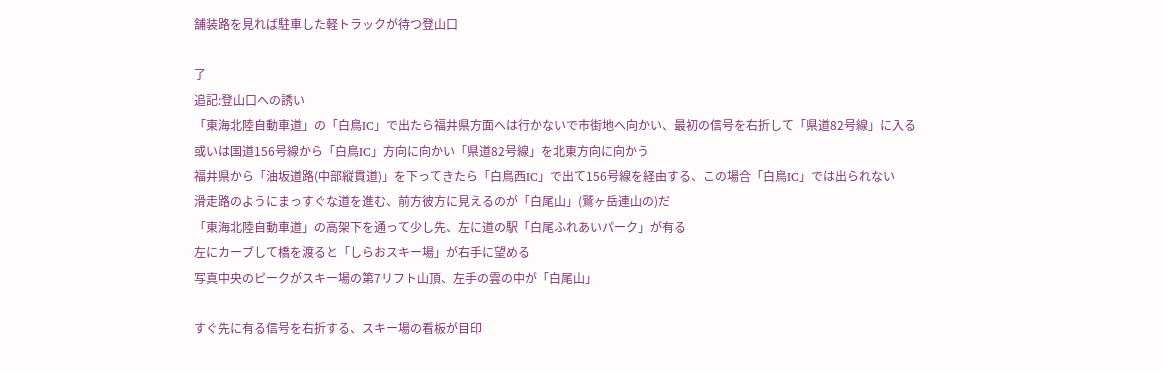舗装路を見れば駐車した軽トラックが待つ登山口

了
追記:登山口への誘い
「東海北陸自動車道」の「白鳥IC」で出たら福井県方面へは行かないで市街地へ向かい、最初の信号を右折して「県道82号線」に入る
或いは国道156号線から「白鳥IC」方向に向かい「県道82号線」を北東方向に向かう
福井県から「油坂道路(中部縦貫道)」を下ってきたら「白鳥西IC」で出て156号線を経由する、この場合「白鳥IC」では出られない
滑走路のようにまっすぐな道を進む、前方彼方に見えるのが「白尾山」(鷲ヶ岳連山の)だ
「東海北陸自動車道」の高架下を通って少し先、左に道の駅「白尾ふれあいパーク」が有る
左にカーブして橋を渡ると「しらおスキー場」が右手に望める
写真中央のピークがスキー場の第7リフト山頂、左手の雲の中が「白尾山」

すぐ先に有る信号を右折する、スキー場の看板が目印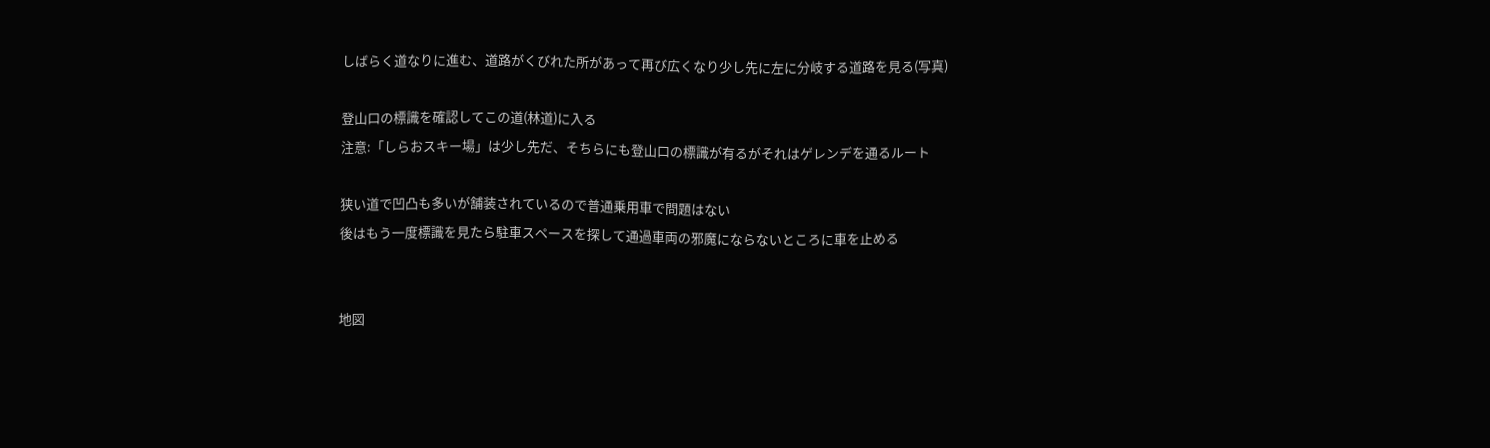しばらく道なりに進む、道路がくびれた所があって再び広くなり少し先に左に分岐する道路を見る(写真)

登山口の標識を確認してこの道(林道)に入る
注意:「しらおスキー場」は少し先だ、そちらにも登山口の標識が有るがそれはゲレンデを通るルート

狭い道で凹凸も多いが舗装されているので普通乗用車で問題はない
後はもう一度標識を見たら駐車スペースを探して通過車両の邪魔にならないところに車を止める


地図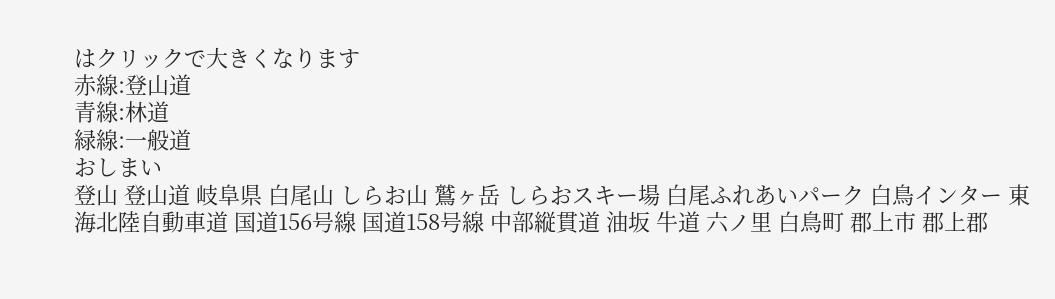はクリックで大きくなります
赤線:登山道
青線:林道
緑線:一般道
おしまい
登山 登山道 岐阜県 白尾山 しらお山 鷲ヶ岳 しらおスキー場 白尾ふれあいパーク 白鳥インター 東海北陸自動車道 国道156号線 国道158号線 中部縦貫道 油坂 牛道 六ノ里 白鳥町 郡上市 郡上郡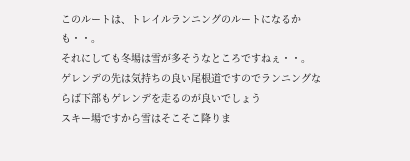このルートは、トレイルランニングのルートになるかも・・。
それにしても冬場は雪が多そうなところですねぇ・・。
ゲレンデの先は気持ちの良い尾根道ですのでランニングならば下部もゲレンデを走るのが良いでしょう
スキー場ですから雪はそこそこ降りま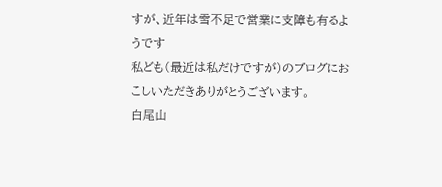すが、近年は雪不足で営業に支障も有るようです
私ども(最近は私だけですが)のブログにおこしいただきありがとうございます。
白尾山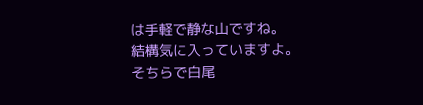は手軽で静な山ですね。
結構気に入っていますよ。
そちらで白尾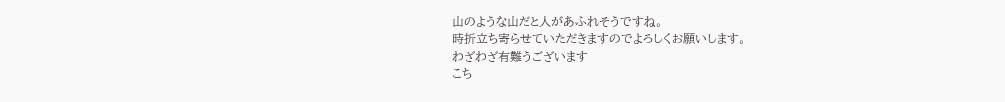山のような山だと人があふれそうですね。
時折立ち寄らせていただきますのでよろしくお願いします。
わざわざ有難うございます
こち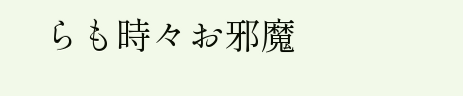らも時々お邪魔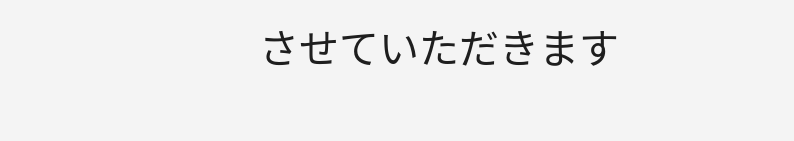させていただきます